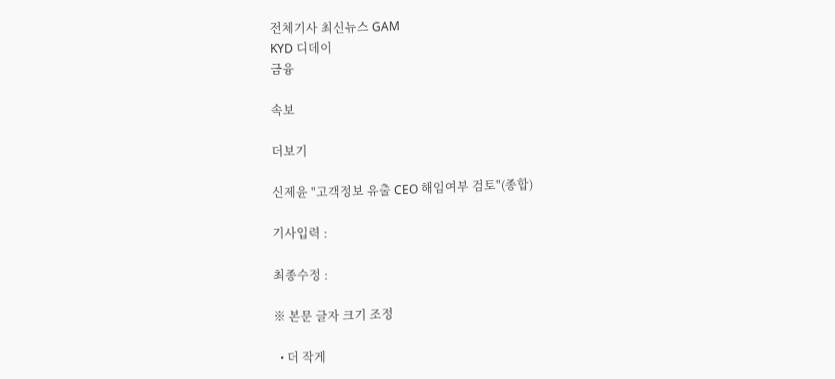전체기사 최신뉴스 GAM
KYD 디데이
금융

속보

더보기

신제윤 "고객정보 유출 CEO 해임여부 검토"(종합)

기사입력 :

최종수정 :

※ 본문 글자 크기 조정

  • 더 작게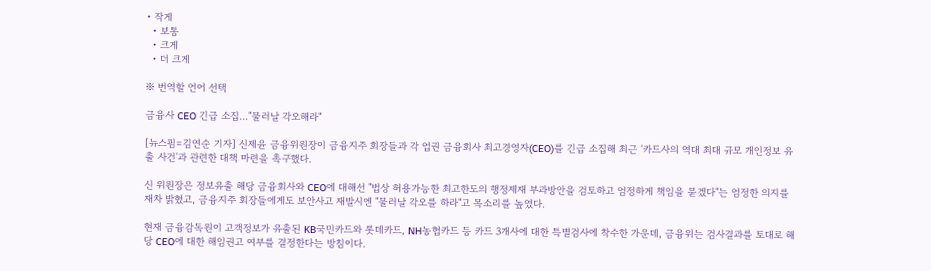• 작게
  • 보통
  • 크게
  • 더 크게

※ 번역할 언어 선택

금융사 CEO 긴급 소집…"물러날 각오해라"

[뉴스핌=김연순 기자] 신제윤 금융위원장이 금융지주 회장들과 각 업권 금융회사 최고경영자(CEO)를 긴급 소집해 최근 '카드사의 역대 최대 규모 개인정보 유출 사건'과 관련한 대책 마련을 촉구했다.

신 위원장은 정보유출 해당 금융회사와 CEO에 대해선 "법상 허용가능한 최고한도의 행정제재 부과방안을 검토하고 엄정하게 책임을 묻겠다"는 엄정한 의지를 재차 밝혔고, 금융지주 회장들에게도 보안사고 재발시엔 "물러날 각오를 하라"고 목소리를 높였다.

현재 금융감독원이 고객정보가 유출된 KB국민카드와 롯데카드, NH농협카드 등 카드 3개사에 대한 특별검사에 착수한 가운데, 금융위는 검사결과를 토대로 해당 CEO에 대한 해임권고 여부를 결정한다는 방침이다.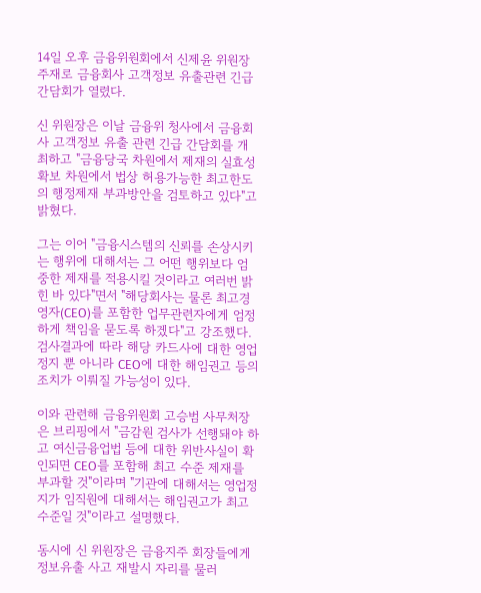14일 오후 금융위원회에서 신제윤 위원장 주재로 금융회사 고객정보 유출관련 긴급 간담회가 열렸다.

신 위원장은 이날 금융위 청사에서 금융회사 고객정보 유출 관련 긴급 간담회를 개최하고 "금융당국 차원에서 제재의 실효성 확보 차원에서 법상 허용가능한 최고한도의 행정제재 부과방안을 검토하고 있다"고 밝혔다.

그는 이어 "금융시스템의 신뢰를 손상시키는 행위에 대해서는 그 어떤 행위보다 엄중한 제재를 적용시킬 것이라고 여러번 밝힌 바 있다"면서 "해당회사는 물론 최고경영자(CEO)를 포함한 업무관련자에게 엄정하게 책임을 묻도록 하겠다"고 강조했다. 검사결과에 따라 해당 카드사에 대한 영업정지 뿐 아니라 CEO에 대한 해임권고 등의 조치가 이뤄질 가능성이 있다.

이와 관련해 금융위원회 고승범 사무처장은 브리핑에서 "금감원 검사가 선행돼야 하고 여신금융업법 등에 대한 위반사실이 확인되면 CEO를 포함해 최고 수준 제재를 부과할 것"이라며 "기관에 대해서는 영업정지가 임직원에 대해서는 해임권고가 최고 수준일 것"이라고 설명했다.

동시에 신 위원장은 금융지주 회장들에게 정보유출 사고 재발시 자리를 물러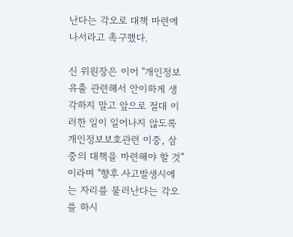난다는 각오로 대책 마련에 나서라고 촉구했다.

신 위원장은 이어 "개인정보유출 관련해서 안이하게 생각하지 말고 앞으로 절대 이러한 일이 일어나지 않도록 개인정보보호관련 이중, 삼중의 대책을 마련해야 할 것"이라며 "향후 사고발생시에는 자리를 물러난다는 각오를 하시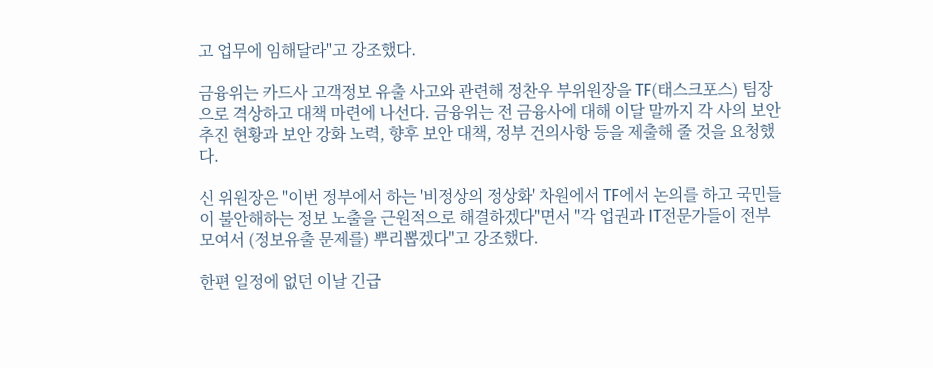고 업무에 임해달라"고 강조했다.

금융위는 카드사 고객정보 유출 사고와 관련해 정찬우 부위원장을 TF(태스크포스) 팀장으로 격상하고 대책 마련에 나선다. 금융위는 전 금융사에 대해 이달 말까지 각 사의 보안 추진 현황과 보안 강화 노력, 향후 보안 대책, 정부 건의사항 등을 제출해 줄 것을 요청했다.

신 위원장은 "이번 정부에서 하는 '비정상의 정상화' 차원에서 TF에서 논의를 하고 국민들이 불안해하는 정보 노출을 근원적으로 해결하겠다"면서 "각 업권과 IT전문가들이 전부 모여서 (정보유출 문제를) 뿌리뽑겠다"고 강조했다.

한편 일정에 없던 이날 긴급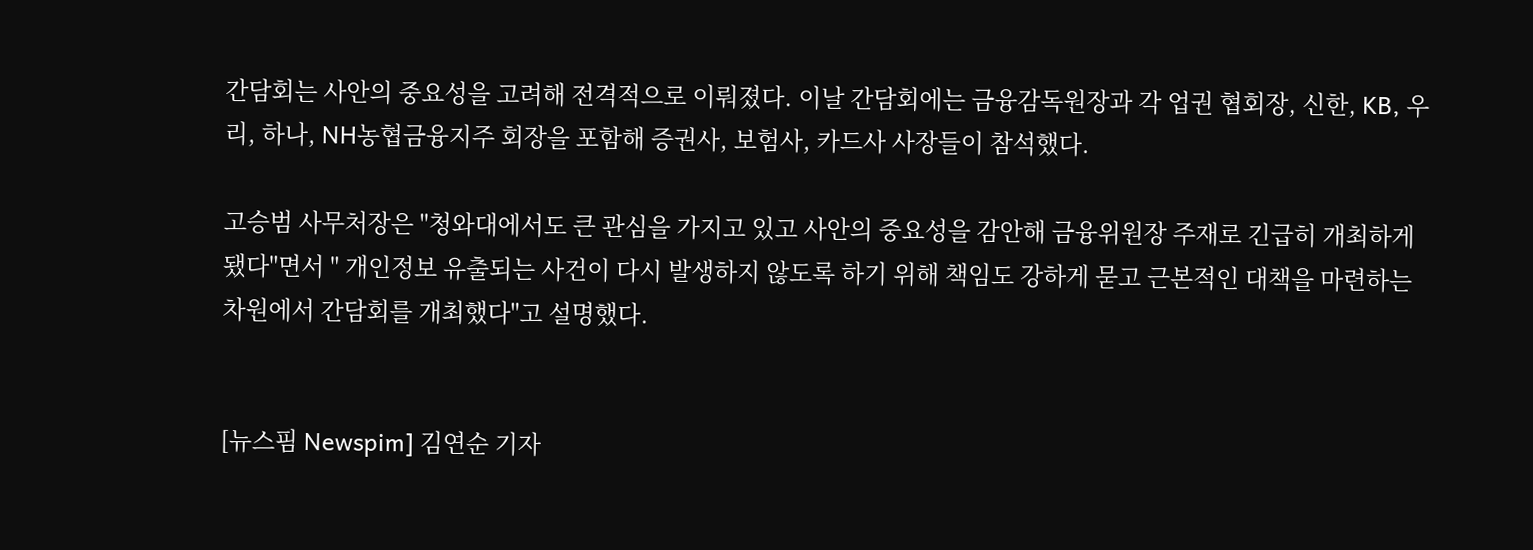간담회는 사안의 중요성을 고려해 전격적으로 이뤄졌다. 이날 간담회에는 금융감독원장과 각 업권 협회장, 신한, KB, 우리, 하나, NH농협금융지주 회장을 포함해 증권사, 보험사, 카드사 사장들이 참석했다.

고승범 사무처장은 "청와대에서도 큰 관심을 가지고 있고 사안의 중요성을 감안해 금융위원장 주재로 긴급히 개최하게 됐다"면서 " 개인정보 유출되는 사건이 다시 발생하지 않도록 하기 위해 책임도 강하게 묻고 근본적인 대책을 마련하는 차원에서 간담회를 개최했다"고 설명했다.


[뉴스핌 Newspim] 김연순 기자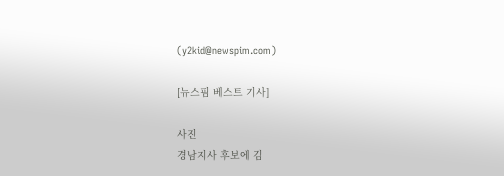(y2kid@newspim.com)

[뉴스핌 베스트 기사]

사진
경남지사 후보에 김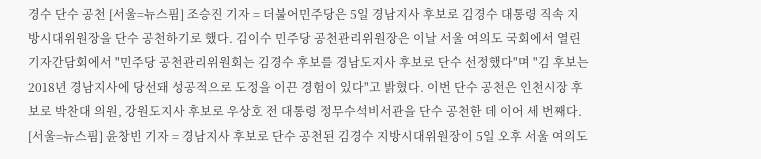경수 단수 공천 [서울=뉴스핌] 조승진 기자 = 더불어민주당은 5일 경남지사 후보로 김경수 대통령 직속 지방시대위원장을 단수 공천하기로 했다. 김이수 민주당 공천관리위원장은 이날 서울 여의도 국회에서 열린 기자간담회에서 "민주당 공천관리위원회는 김경수 후보를 경남도지사 후보로 단수 선정했다"며 "김 후보는 2018년 경남지사에 당선돼 성공적으로 도정을 이끈 경험이 있다"고 밝혔다. 이번 단수 공천은 인천시장 후보로 박찬대 의원, 강원도지사 후보로 우상호 전 대통령 정무수석비서관을 단수 공천한 데 이어 세 번째다. [서울=뉴스핌] 윤창빈 기자 = 경남지사 후보로 단수 공천된 김경수 지방시대위원장이 5일 오후 서울 여의도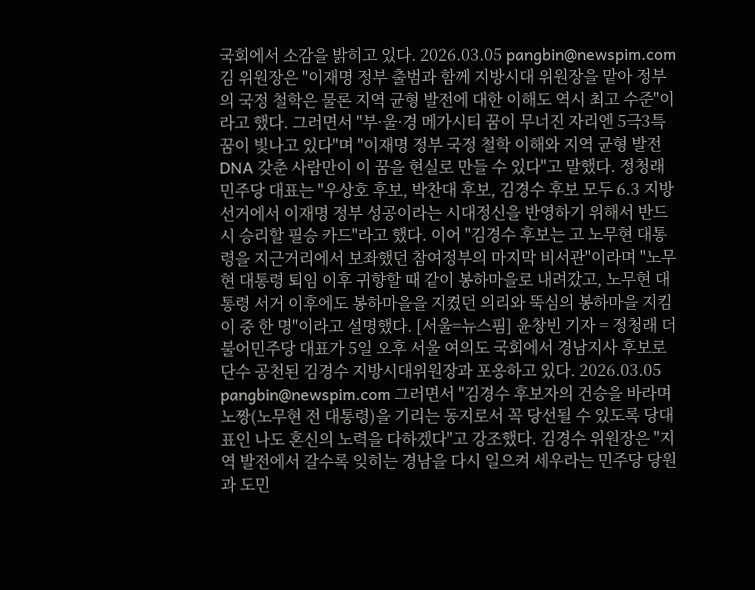국회에서 소감을 밝히고 있다. 2026.03.05 pangbin@newspim.com 김 위원장은 "이재명 정부 출범과 함께 지방시대 위원장을 맡아 정부의 국정 철학은 물론 지역 균형 발전에 대한 이해도 역시 최고 수준"이라고 했다. 그러면서 "부·울·경 메가시티 꿈이 무너진 자리엔 5극3특 꿈이 빛나고 있다"며 "이재명 정부 국정 철학 이해와 지역 균형 발전 DNA 갖춘 사람만이 이 꿈을 현실로 만들 수 있다"고 말했다. 정청래 민주당 대표는 "우상호 후보, 박찬대 후보, 김경수 후보 모두 6.3 지방선거에서 이재명 정부 성공이라는 시대정신을 반영하기 위해서 반드시 승리할 필승 카드"라고 했다. 이어 "김경수 후보는 고 노무현 대통령을 지근거리에서 보좌했던 참여정부의 마지막 비서관"이라며 "노무현 대통령 퇴임 이후 귀향할 때 같이 봉하마을로 내려갔고, 노무현 대통령 서거 이후에도 봉하마을을 지켰던 의리와 뚝심의 봉하마을 지킴이 중 한 명"이라고 설명했다. [서울=뉴스핌] 윤창빈 기자 = 정청래 더불어민주당 대표가 5일 오후 서울 여의도 국회에서 경남지사 후보로 단수 공천된 김경수 지방시대위원장과 포옹하고 있다. 2026.03.05 pangbin@newspim.com 그러면서 "김경수 후보자의 건승을 바라며 노짱(노무현 전 대통령)을 기리는 동지로서 꼭 당선될 수 있도록 당대표인 나도 혼신의 노력을 다하겠다"고 강조했다. 김경수 위원장은 "지역 발전에서 갈수록 잊히는 경남을 다시 일으켜 세우라는 민주당 당원과 도민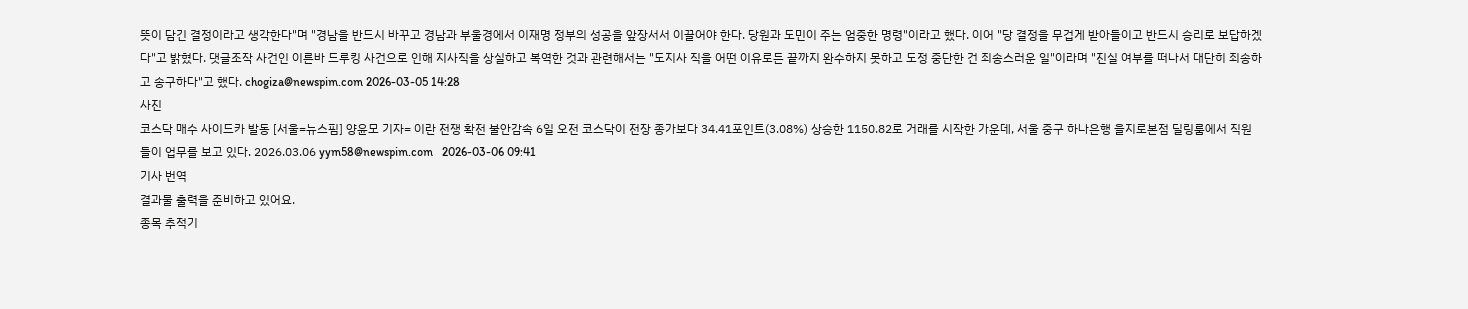뜻이 담긴 결정이라고 생각한다"며 "경남을 반드시 바꾸고 경남과 부울경에서 이재명 정부의 성공을 앞장서서 이끌어야 한다. 당원과 도민이 주는 엄중한 명령"이라고 했다. 이어 "당 결정을 무겁게 받아들이고 반드시 승리로 보답하겠다"고 밝혔다. 댓글조작 사건인 이른바 드루킹 사건으로 인해 지사직을 상실하고 복역한 것과 관련해서는 "도지사 직을 어떤 이유로든 끝까지 완수하지 못하고 도정 중단한 건 죄송스러운 일"이라며 "진실 여부를 떠나서 대단히 죄송하고 송구하다"고 했다. chogiza@newspim.com 2026-03-05 14:28
사진
코스닥 매수 사이드카 발동 [서울=뉴스핌] 양윤모 기자= 이란 전쟁 확전 불안감속 6일 오전 코스닥이 전장 종가보다 34.41포인트(3.08%) 상승한 1150.82로 거래를 시작한 가운데, 서울 중구 하나은행 을지로본점 딜링룸에서 직원들이 업무를 보고 있다. 2026.03.06 yym58@newspim.com   2026-03-06 09:41
기사 번역
결과물 출력을 준비하고 있어요.
종목 추적기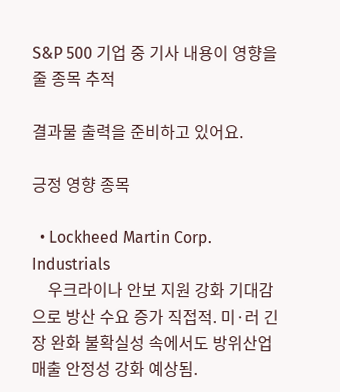S&P 500 기업 중 기사 내용이 영향을 줄 종목 추적

결과물 출력을 준비하고 있어요.

긍정 영향 종목

  • Lockheed Martin Corp. Industrials
    우크라이나 안보 지원 강화 기대감으로 방산 수요 증가 직접적. 미·러 긴장 완화 불확실성 속에서도 방위산업 매출 안정성 강화 예상됨.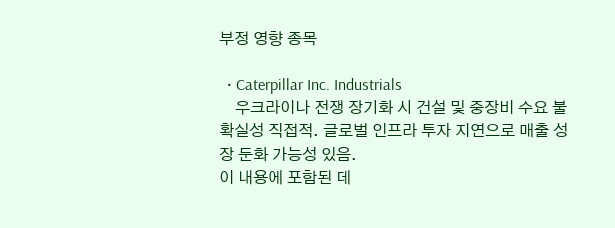부정 영향 종목

  • Caterpillar Inc. Industrials
    우크라이나 전쟁 장기화 시 건설 및 중장비 수요 불확실성 직접적. 글로벌 인프라 투자 지연으로 매출 성장 둔화 가능성 있음.
이 내용에 포함된 데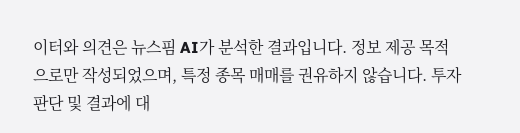이터와 의견은 뉴스핌 AI가 분석한 결과입니다. 정보 제공 목적으로만 작성되었으며, 특정 종목 매매를 권유하지 않습니다. 투자 판단 및 결과에 대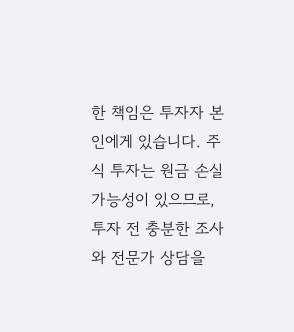한 책임은 투자자 본인에게 있습니다. 주식 투자는 원금 손실 가능성이 있으므로, 투자 전 충분한 조사와 전문가 상담을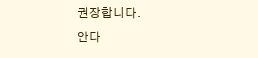권장합니다.
안다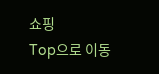쇼핑
Top으로 이동